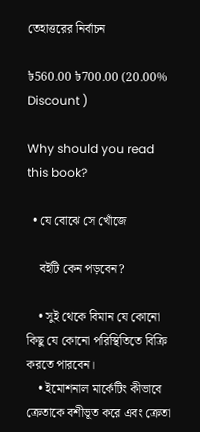তেহাত্তরের নির্বাচন

৳560.00 ৳700.00 (20.00% Discount )

Why should you read this book?

  • যে বোঝে সে খোঁজে

    বইটি কেন পড়বেন?

    • সুই থেকে বিমান যে কোনো কিছু যে কোনো পরিস্থিতিতে বিক্রি করতে পারবেন।
    • ইমোশনাল মার্কেটিং কীভাবে ক্রেতাকে বশীভূত করে এবং ক্রেতা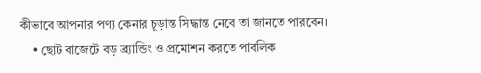কীভাবে আপনার পণ্য কেনার চূড়ান্ত সিদ্ধান্ত নেবে তা জানতে পারবেন।
    • ছোট বাজেটে বড় ব্র্যান্ডিং ও প্রমোশন করতে পাবলিক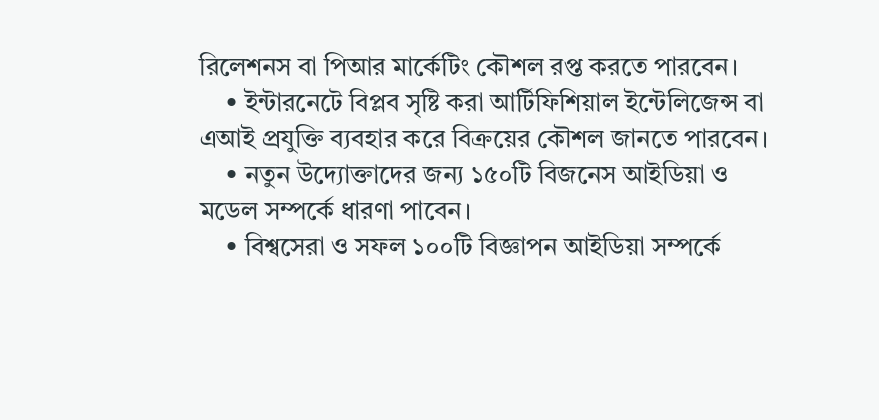রিলেশনস বা পিআর মার্কেটিং কৌশল রপ্ত করতে পারবেন।
    • ইন্টারনেটে বিপ্লব সৃষ্টি করা আর্টিফিশিয়াল ইন্টেলিজেন্স বা এআই প্রযুক্তি ব্যবহার করে বিক্রয়ের কৌশল জানতে পারবেন।
    • নতুন উদ্যোক্তাদের জন্য ১৫০টি বিজনেস আইডিয়া ও মডেল সম্পর্কে ধারণা পাবেন।
    • বিশ্বসেরা ও সফল ১০০টি বিজ্ঞাপন আইডিয়া সম্পর্কে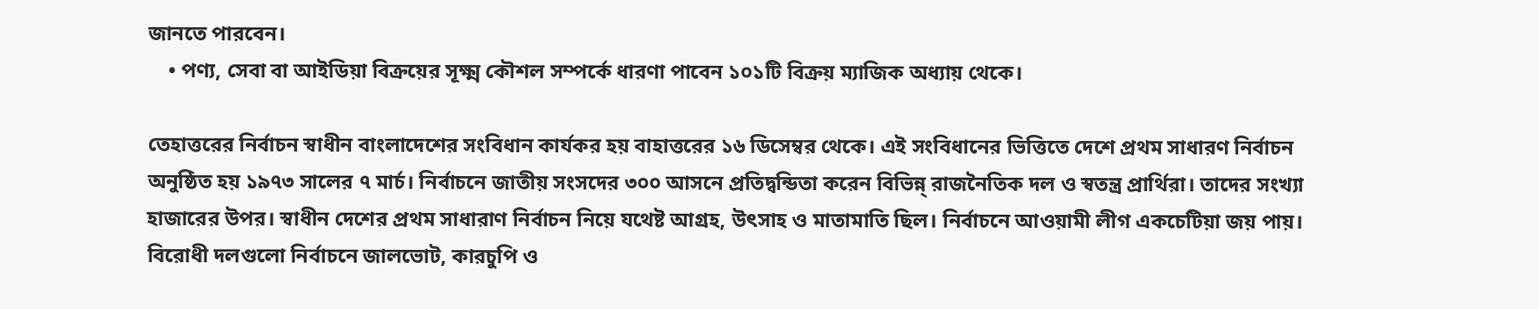জানতে পারবেন।
    • পণ্য, সেবা বা আইডিয়া বিক্রয়ের সূক্ষ্ম কৌশল সম্পর্কে ধারণা পাবেন ১০১টি বিক্রয় ম্যাজিক অধ্যায় থেকে।

তেহাত্তরের নির্বাচন স্বাধীন বাংলাদেশের সংবিধান কার্যকর হয় বাহাত্তরের ১৬ ডিসেম্বর থেকে। এই সংবিধানের ভিত্তিতে দেশে প্রথম সাধারণ নির্বাচন অনুষ্ঠিত হয় ১৯৭৩ সালের ৭ মার্চ। নির্বাচনে জাতীয় সংসদের ৩০০ আসনে প্রতিদ্বন্ডিতা করেন বিভিন্ন্ রাজনৈতিক দল ও স্বতন্ত্র প্রার্থিরা। তাদের সংখ্যা হাজারের উপর। স্বাধীন দেশের প্রথম সাধারাণ নির্বাচন নিয়ে যথেষ্ট আগ্রহ, উৎসাহ ও মাতামাতি ছিল। নির্বাচনে আওয়ামী লীগ একচেটিয়া জয় পায়। বিরোধী দলগুলো নির্বাচনে জালভোট, কারচুপি ও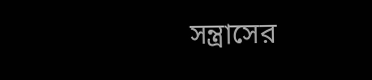সন্ত্রাসের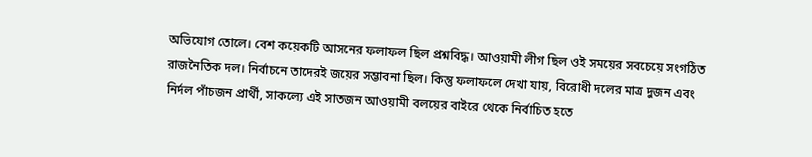অভিযোগ তোলে। বেশ কয়েকটি আসনের ফলাফল ছিল প্রশ্নবিদ্ধ। আওয়ামী লীগ ছিল ওই সময়ের সবচেয়ে সংগঠিত রাজনৈতিক দল। নির্বাচনে তাদেরই জয়ের সম্ভাবনা ছিল। কিন্তু ফলাফলে দেখা যায়, বিরোধী দলের মাত্র দুজন এবং নির্দল পাঁচজন প্রার্থী, সাকল্যে এই সাতজন আওয়ামী বলয়ের বাইরে থেকে নির্বাচিত হতে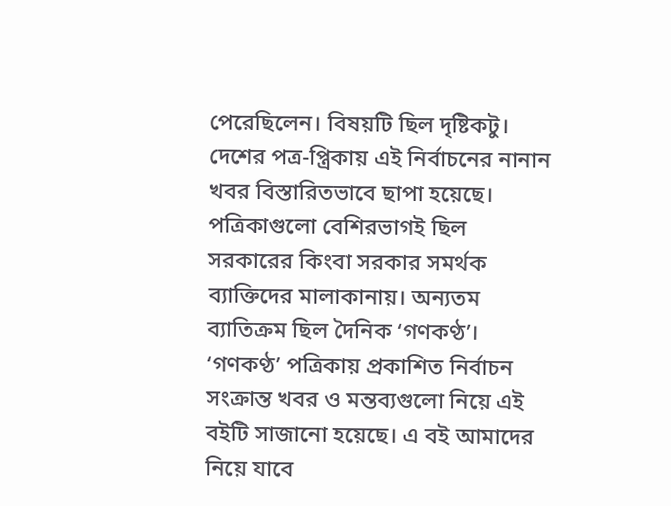পেরেছিলেন। বিষয়টি ছিল দৃষ্টিকটু। দেশের পত্র-প্ত্রিকায় এই নির্বাচনের নানান খবর বিস্তারিতভাবে ছাপা হয়েছে। পত্রিকাগুলো বেশিরভাগই ছিল সরকারের কিংবা সরকার সমর্থক ব্যাক্তিদের মালাকানায়। অন্যতম ব্যাতিক্রম ছিল দৈনিক ‘গণকণ্ঠ’। ‘গণকণ্ঠ’ পত্রিকায় প্রকাশিত নির্বাচন সংক্রান্ত খবর ও মন্তব্যগুলো নিয়ে এই বইটি সাজানো হয়েছে। এ বই আমাদের নিয়ে যাবে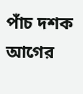পাঁচ দশক আগের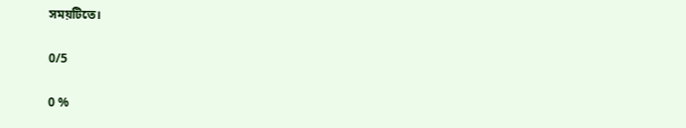সময়টিতে।

0/5

0 %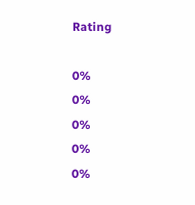Rating

0%
0%
0%
0%
0%